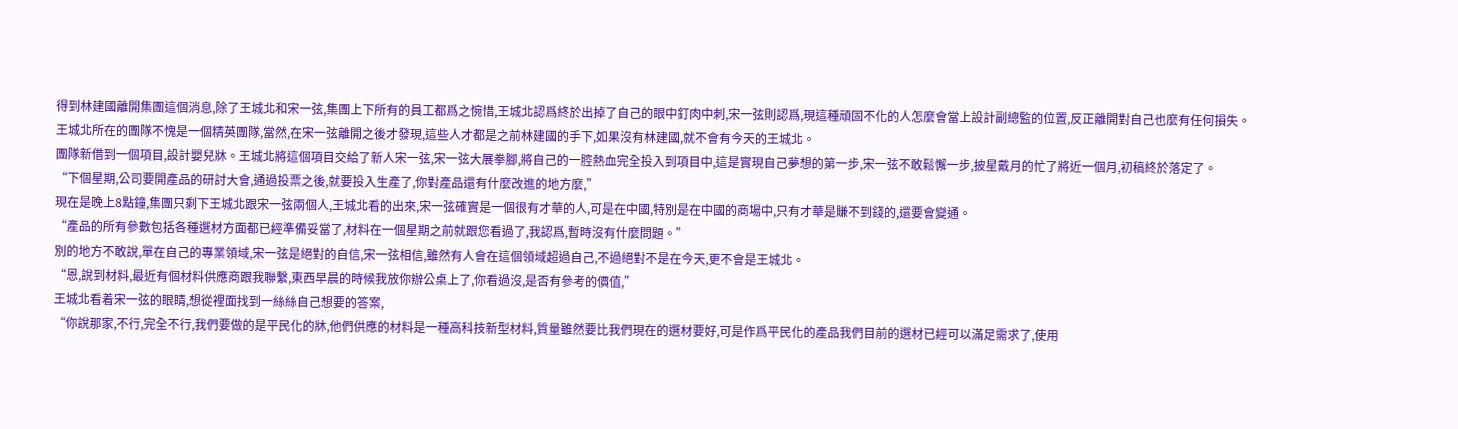得到林建國離開集團這個消息,除了王城北和宋一弦,集團上下所有的員工都爲之惋惜,王城北認爲終於出掉了自己的眼中釘肉中刺,宋一弦則認爲,現這種頑固不化的人怎麼會當上設計副總監的位置,反正離開對自己也麼有任何損失。
王城北所在的團隊不愧是一個精英團隊,當然,在宋一弦離開之後才發現,這些人才都是之前林建國的手下,如果沒有林建國,就不會有今天的王城北。
團隊新借到一個項目,設計嬰兒牀。王城北將這個項目交給了新人宋一弦,宋一弦大展拳腳,將自己的一腔熱血完全投入到項目中,這是實現自己夢想的第一步,宋一弦不敢鬆懈一步,披星戴月的忙了將近一個月,初稿終於落定了。
“下個星期,公司要開產品的研討大會,通過投票之後,就要投入生產了,你對產品還有什麼改進的地方麼,”
現在是晚上8點鐘,集團只剩下王城北跟宋一弦兩個人,王城北看的出來,宋一弦確實是一個很有才華的人,可是在中國,特別是在中國的商場中,只有才華是賺不到錢的,還要會變通。
“產品的所有參數包括各種選材方面都已經準備妥當了,材料在一個星期之前就跟您看過了,我認爲,暫時沒有什麼問題。”
別的地方不敢說,單在自己的專業領域,宋一弦是絕對的自信,宋一弦相信,雖然有人會在這個領域超過自己,不過絕對不是在今天,更不會是王城北。
“恩,說到材料,最近有個材料供應商跟我聯繫,東西早晨的時候我放你辦公桌上了,你看過沒,是否有參考的價值,”
王城北看着宋一弦的眼睛,想從裡面找到一絲絲自己想要的答案,
“你說那家,不行,完全不行,我們要做的是平民化的牀,他們供應的材料是一種高科技新型材料,質量雖然要比我們現在的選材要好,可是作爲平民化的產品我們目前的選材已經可以滿足需求了,使用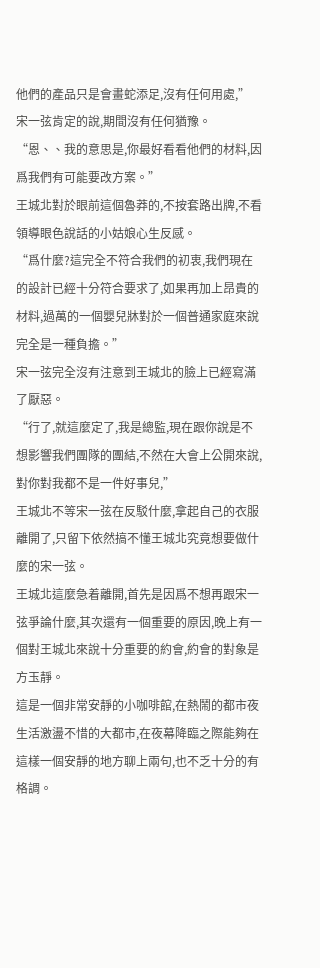他們的產品只是會畫蛇添足,沒有任何用處,”
宋一弦肯定的說,期間沒有任何猶豫。
“恩、、我的意思是,你最好看看他們的材料,因爲我們有可能要改方案。”
王城北對於眼前這個魯莽的,不按套路出牌,不看領導眼色說話的小姑娘心生反感。
“爲什麼?這完全不符合我們的初衷,我們現在的設計已經十分符合要求了,如果再加上昂貴的材料,過萬的一個嬰兒牀對於一個普通家庭來說完全是一種負擔。”
宋一弦完全沒有注意到王城北的臉上已經寫滿了厭惡。
“行了,就這麼定了,我是總監,現在跟你說是不想影響我們團隊的團結,不然在大會上公開來說,對你對我都不是一件好事兒,”
王城北不等宋一弦在反駁什麼,拿起自己的衣服離開了,只留下依然搞不懂王城北究竟想要做什麼的宋一弦。
王城北這麼急着離開,首先是因爲不想再跟宋一弦爭論什麼,其次還有一個重要的原因,晚上有一個對王城北來說十分重要的約會,約會的對象是方玉靜。
這是一個非常安靜的小咖啡館,在熱鬧的都市夜生活激盪不惜的大都市,在夜幕降臨之際能夠在這樣一個安靜的地方聊上兩句,也不乏十分的有格調。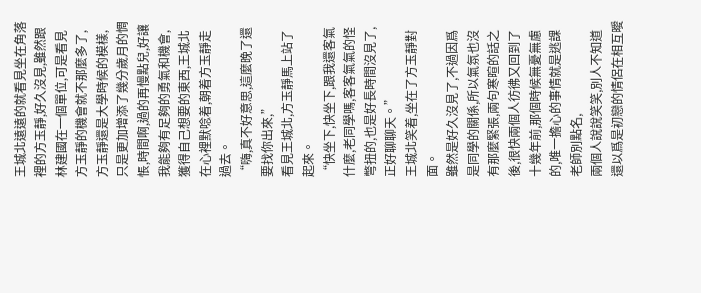王城北遠遠的就看見坐在角落裡的方玉靜,好久沒見,雖然跟林建國在一個單位,可是看見方玉靜的機會就不那麼多了,方玉靜還是大學時候的模樣,只是更加增添了幾分歲月的惆悵,時間啊,過的再慢點兒,好讓我能夠有足夠的勇氣和機會,獲得自己想要的東西,王城北在心裡默唸着,朝着方玉靜走過去。
“嗨,真不好意思,這麼晚了還要找你出來,”
看見王城北,方玉靜馬上站了起來。
“快坐下,快坐下,跟我還客氣什麼,老同學嗎,客客氣氣的怪彆扭的,也是好長時間沒見了,正好聊聊天。”
王城北笑着,坐在了方玉靜對面。
雖然是好久沒見了,不過因爲是同學的關係,所以氣氛也沒有那麼緊張,兩句寒暄的話之後,很快兩個人彷彿又回到了十幾年前,那個時候無憂無慮的,唯一擔心的事情就是逃課老師別點名,
兩個人說說笑笑,別人不知道還以爲是初戀的情侶在相互曖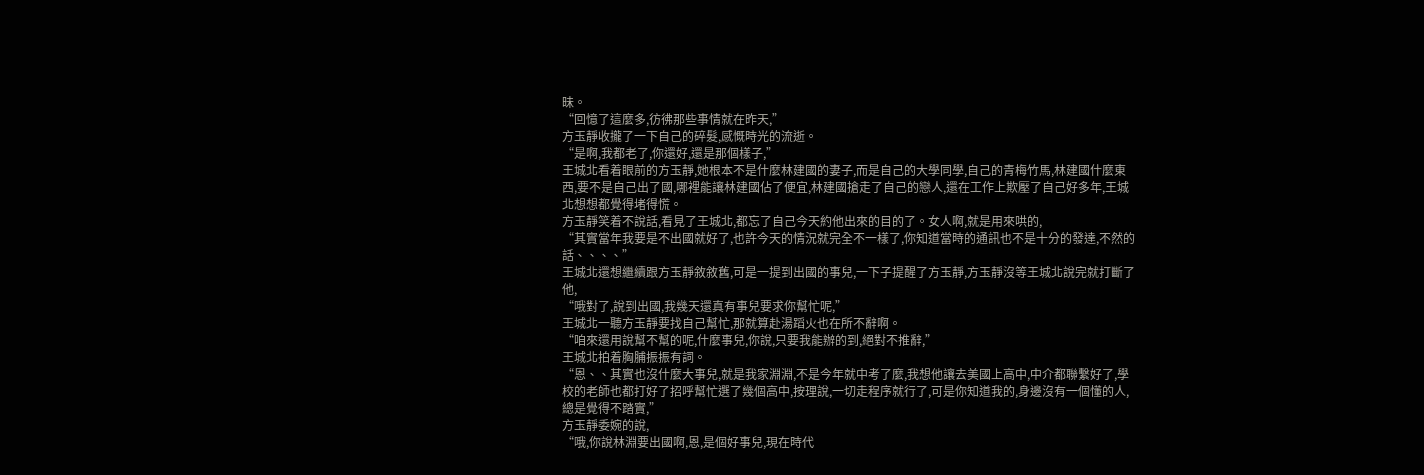昧。
“回憶了這麼多,彷彿那些事情就在昨天,”
方玉靜收攏了一下自己的碎髮,感慨時光的流逝。
“是啊,我都老了,你還好,還是那個樣子,”
王城北看着眼前的方玉靜,她根本不是什麼林建國的妻子,而是自己的大學同學,自己的青梅竹馬,林建國什麼東西,要不是自己出了國,哪裡能讓林建國佔了便宜,林建國搶走了自己的戀人,還在工作上欺壓了自己好多年,王城北想想都覺得堵得慌。
方玉靜笑着不說話,看見了王城北,都忘了自己今天約他出來的目的了。女人啊,就是用來哄的,
“其實當年我要是不出國就好了,也許今天的情況就完全不一樣了,你知道當時的通訊也不是十分的發達,不然的話、、、、”
王城北還想繼續跟方玉靜敘敘舊,可是一提到出國的事兒,一下子提醒了方玉靜,方玉靜沒等王城北說完就打斷了他,
“哦對了,說到出國,我幾天還真有事兒要求你幫忙呢,”
王城北一聽方玉靜要找自己幫忙,那就算赴湯蹈火也在所不辭啊。
“咱來還用說幫不幫的呢,什麼事兒,你說,只要我能辦的到,絕對不推辭,”
王城北拍着胸脯振振有詞。
“恩、、其實也沒什麼大事兒,就是我家淵淵,不是今年就中考了麼,我想他讓去美國上高中,中介都聯繫好了,學校的老師也都打好了招呼幫忙選了幾個高中,按理說,一切走程序就行了,可是你知道我的,身邊沒有一個懂的人,總是覺得不踏實,”
方玉靜委婉的說,
“哦,你說林淵要出國啊,恩,是個好事兒,現在時代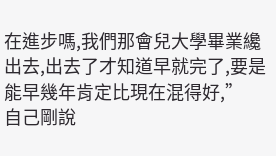在進步嗎,我們那會兒大學畢業纔出去,出去了才知道早就完了,要是能早幾年肯定比現在混得好,”
自己剛說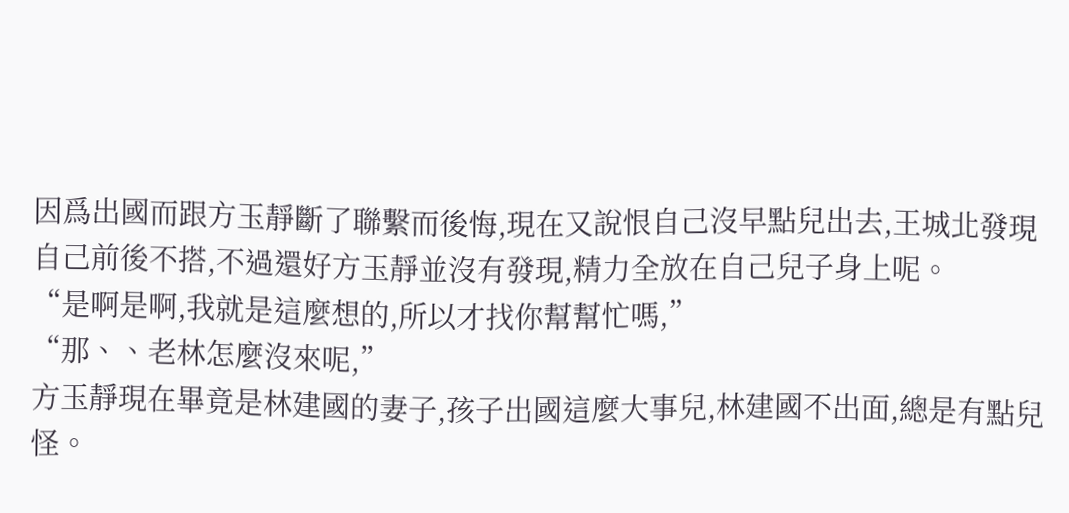因爲出國而跟方玉靜斷了聯繫而後悔,現在又說恨自己沒早點兒出去,王城北發現自己前後不搭,不過還好方玉靜並沒有發現,精力全放在自己兒子身上呢。
“是啊是啊,我就是這麼想的,所以才找你幫幫忙嗎,”
“那、、老林怎麼沒來呢,”
方玉靜現在畢竟是林建國的妻子,孩子出國這麼大事兒,林建國不出面,總是有點兒怪。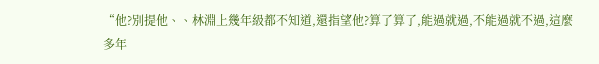“他?別提他、、林淵上幾年級都不知道,還指望他?算了算了,能過就過,不能過就不過,這麼多年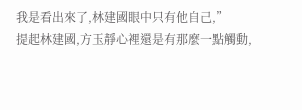我是看出來了,林建國眼中只有他自己,”
提起林建國,方玉靜心裡還是有那麼一點觸動,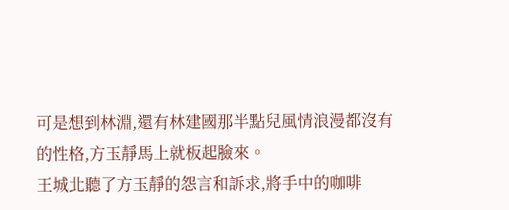可是想到林淵,還有林建國那半點兒風情浪漫都沒有的性格,方玉靜馬上就板起臉來。
王城北聽了方玉靜的怨言和訴求,將手中的咖啡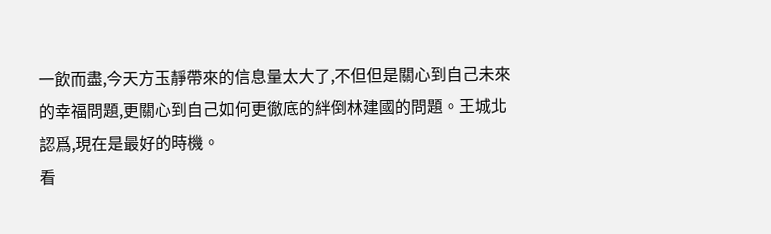一飲而盡,今天方玉靜帶來的信息量太大了,不但但是關心到自己未來的幸福問題,更關心到自己如何更徹底的絆倒林建國的問題。王城北認爲,現在是最好的時機。
看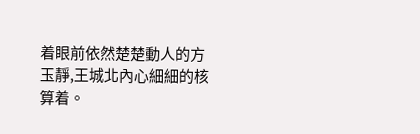着眼前依然楚楚動人的方玉靜,王城北內心細細的核算着。